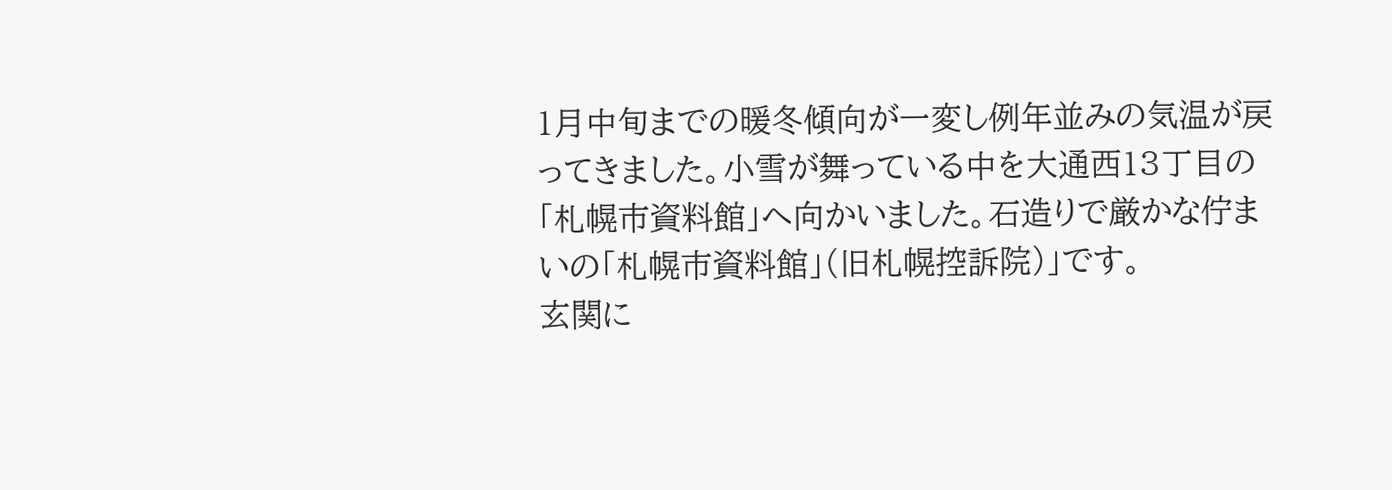1月中旬までの暖冬傾向が一変し例年並みの気温が戻ってきました。小雪が舞っている中を大通西13丁目の「札幌市資料館」へ向かいました。石造りで厳かな佇まいの「札幌市資料館」(旧札幌控訴院)」です。
玄関に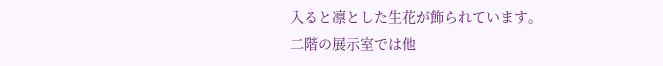入ると凛とした生花が飾られています。
二階の展示室では他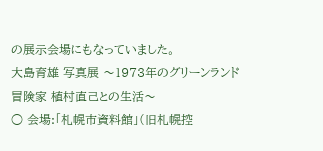の展示会場にもなっていました。
大島育雄 写真展 〜1973年のグリーンランド 冒険家 植村直己との生活〜
○ 会場:「札幌市資料館」(旧札幌控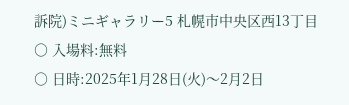訴院)ミニギャラリー5 札幌市中央区西13丁目
○ 入場料:無料
○ 日時:2025年1月28日(火)〜2月2日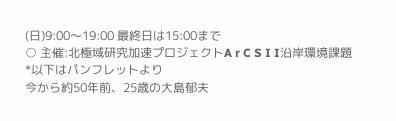(日)9:00〜19:00 最終日は15:00まで
○ 主催:北極域研究加速プロジェクトA r C S I I沿岸環境課題
*以下はパンフレットより
今から約50年前、25歳の大島郁夫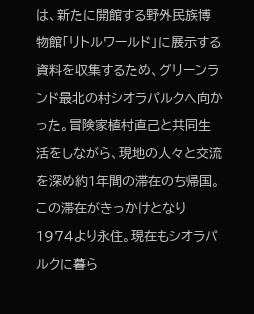は、新たに開館する野外民族博物館「リトルワールド」に展示する資料を収集するため、グリーンランド最北の村シオラパルクへ向かった。冒険家植村直己と共同生活をしながら、現地の人々と交流を深め約1年間の滞在のち帰国。この滞在がきっかけとなり1974より永住。現在もシオラパルクに暮ら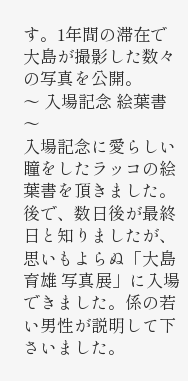す。1年間の滞在で大島が撮影した数々の写真を公開。
〜 入場記念 絵葉書 〜
入場記念に愛らしい瞳をしたラッコの絵葉書を頂きました。後で、数日後が最終日と知りましたが、思いもよらぬ「大島育雄 写真展」に入場できました。係の若い男性が説明して下さいました。